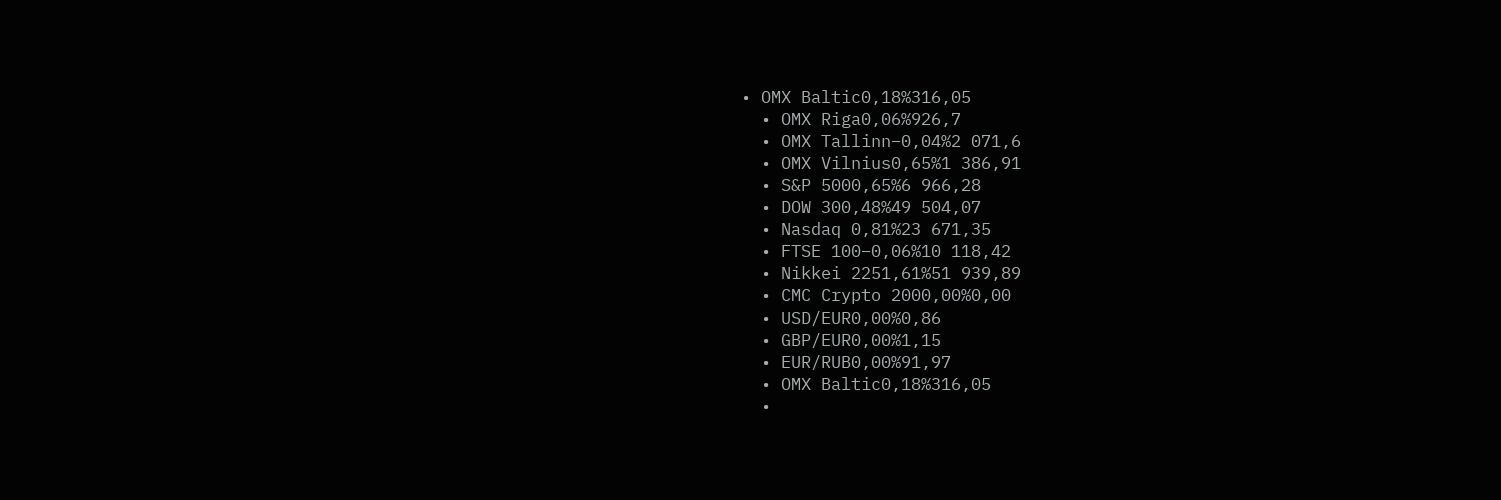• OMX Baltic0,18%316,05
  • OMX Riga0,06%926,7
  • OMX Tallinn−0,04%2 071,6
  • OMX Vilnius0,65%1 386,91
  • S&P 5000,65%6 966,28
  • DOW 300,48%49 504,07
  • Nasdaq 0,81%23 671,35
  • FTSE 100−0,06%10 118,42
  • Nikkei 2251,61%51 939,89
  • CMC Crypto 2000,00%0,00
  • USD/EUR0,00%0,86
  • GBP/EUR0,00%1,15
  • EUR/RUB0,00%91,97
  • OMX Baltic0,18%316,05
  •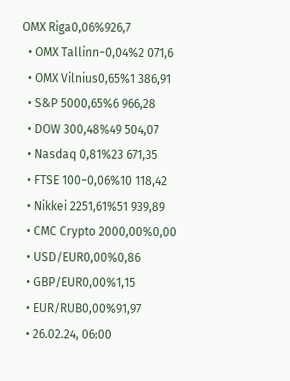OMX Riga0,06%926,7
  • OMX Tallinn−0,04%2 071,6
  • OMX Vilnius0,65%1 386,91
  • S&P 5000,65%6 966,28
  • DOW 300,48%49 504,07
  • Nasdaq 0,81%23 671,35
  • FTSE 100−0,06%10 118,42
  • Nikkei 2251,61%51 939,89
  • CMC Crypto 2000,00%0,00
  • USD/EUR0,00%0,86
  • GBP/EUR0,00%1,15
  • EUR/RUB0,00%91,97
  • 26.02.24, 06:00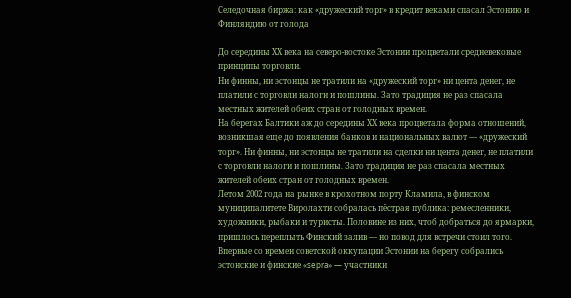Селедочная биржа: как «дружеский торг» в кредит веками спасал Эстонию и Финляндию от голода

До середины ХХ века на северо-востоке Эстонии процветали средневековые принципы торговли.
Ни финны, ни эстонцы не тратили на «дружеский торг» ни цента денег, не платили с торговли налоги и пошлины. Зато традиция не раз спасала местных жителей обеих стран от голодных времен.
На берегах Балтики аж до середины ХХ века процветала форма отношений, возникшая еще до появления банков и национальных валют — «дружеский торг». Ни финны, ни эстонцы не тратили на сделки ни цента денег, не платили с торговли налоги и пошлины. Зато традиция не раз спасала местных жителей обеих стран от голодных времен.
Летом 2002 года на рынке в крохотном порту Кламила, в финском муниципалитете Виролахти собралась пёстрая публика: ремесленники, художники, рыбаки и туристы. Половине из них, чтоб добраться до ярмарки, пришлось переплыть Финский залив — но повод для встречи стоил того. Впервые со времен советской оккупации Эстонии на берегу собрались эстонские и финские «sepra» — участники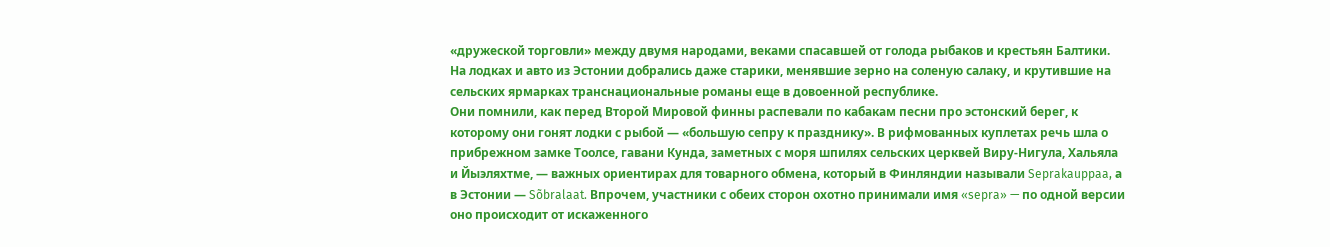«дружеской торговли» между двумя народами, веками спасавшей от голода рыбаков и крестьян Балтики. На лодках и авто из Эстонии добрались даже старики, менявшие зерно на соленую салаку, и крутившие на сельских ярмарках транснациональные романы еще в довоенной республике.
Они помнили, как перед Второй Мировой финны распевали по кабакам песни про эстонский берег, к которому они гонят лодки с рыбой — «большую сепру к празднику». В рифмованных куплетах речь шла о прибрежном замке Тоолсе, гавани Кунда, заметных с моря шпилях сельских церквей Виру-Нигула, Хальяла и Йыэляхтме, — важных ориентирах для товарного обмена, который в Финляндии называли Seprakauppaa, а в Эстонии — Sõbralaat. Впрочем, участники с обеих сторон охотно принимали имя «sepra» — по одной версии оно происходит от искаженного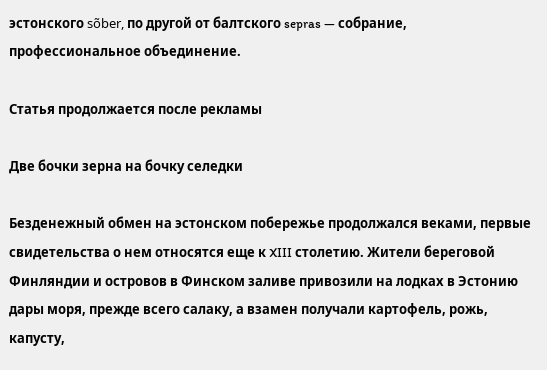эстонского sõber, по другой от балтского sepras — собрание, профессиональное объединение.

Статья продолжается после рекламы

Две бочки зерна на бочку селедки

Безденежный обмен на эстонском побережье продолжался веками, первые свидетельства о нем относятся еще к XIII столетию. Жители береговой Финляндии и островов в Финском заливе привозили на лодках в Эстонию дары моря, прежде всего салаку, а взамен получали картофель, рожь, капусту,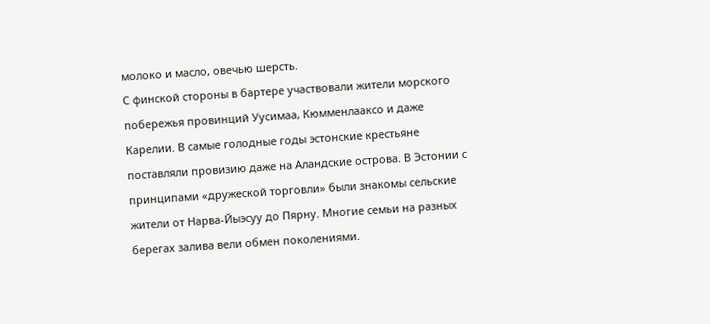молоко и масло, овечью шерсть.
С финской стороны в бартере участвовали жители морского побережья провинций Уусимаа, Кюмменлааксо и даже Карелии. В самые голодные годы эстонские крестьяне поставляли провизию даже на Аландские острова. В Эстонии с принципами «дружеской торговли» были знакомы сельские жители от Нарва-Йыэсуу до Пярну. Многие семьи на разных берегах залива вели обмен поколениями.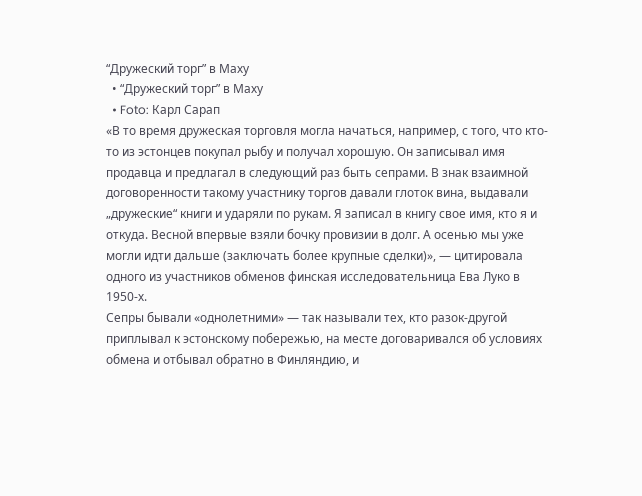“Дружеский торг” в Маху
  • “Дружеский торг” в Маху
  • Foto: Карл Сарап
«В то время дружеская торговля могла начаться, например, с того, что кто-то из эстонцев покупал рыбу и получал хорошую. Он записывал имя продавца и предлагал в следующий раз быть сепрами. В знак взаимной договоренности такому участнику торгов давали глоток вина, выдавали „дружеские“ книги и ударяли по рукам. Я записал в книгу свое имя, кто я и откуда. Весной впервые взяли бочку провизии в долг. А осенью мы уже могли идти дальше (заключать более крупные сделки)», — цитировала одного из участников обменов финская исследовательница Ева Луко в 1950-х.
Сепры бывали «однолетними» — так называли тех, кто разок-другой приплывал к эстонскому побережью, на месте договаривался об условиях обмена и отбывал обратно в Финляндию, и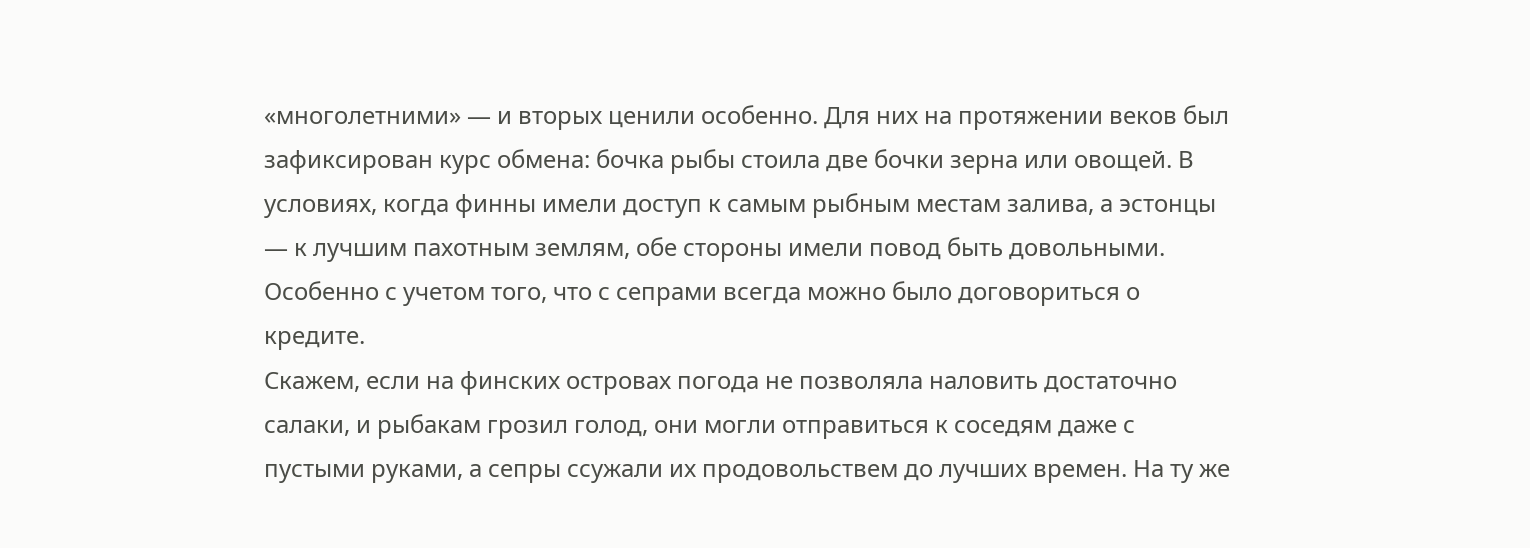«многолетними» — и вторых ценили особенно. Для них на протяжении веков был зафиксирован курс обмена: бочка рыбы стоила две бочки зерна или овощей. В условиях, когда финны имели доступ к самым рыбным местам залива, а эстонцы — к лучшим пахотным землям, обе стороны имели повод быть довольными. Особенно с учетом того, что с сепрами всегда можно было договориться о кредите.
Скажем, если на финских островах погода не позволяла наловить достаточно салаки, и рыбакам грозил голод, они могли отправиться к соседям даже с пустыми руками, а сепры ссужали их продовольствем до лучших времен. На ту же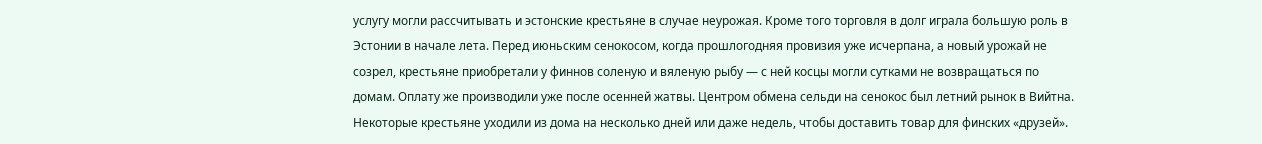услугу могли рассчитывать и эстонские крестьяне в случае неурожая. Кроме того торговля в долг играла большую роль в Эстонии в начале лета. Перед июньским сенокосом, когда прошлогодняя провизия уже исчерпана, а новый урожай не созрел, крестьяне приобретали у финнов соленую и вяленую рыбу — с ней косцы могли сутками не возвращаться по домам. Оплату же производили уже после осенней жатвы. Центром обмена сельди на сенокос был летний рынок в Вийтна.
Некоторые крестьяне уходили из дома на несколько дней или даже недель, чтобы доставить товар для финских «друзей».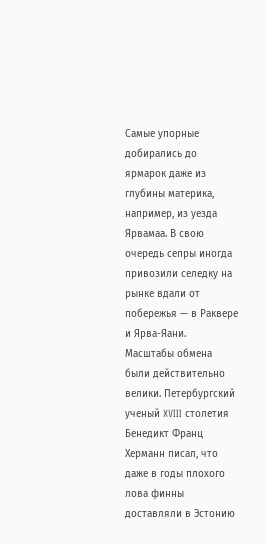Самые упорные добирались до ярмарок даже из глубины материка, например, из уезда Ярвамаа. В свою очередь сепры иногда привозили селедку на рынке вдали от побережья — в Раквере и Ярва-Яани.
Масштабы обмена были действительно велики. Петербургский ученый XVIII столетия Бенедикт Франц Херманн писал, что даже в годы плохого лова финны доставляли в Эстонию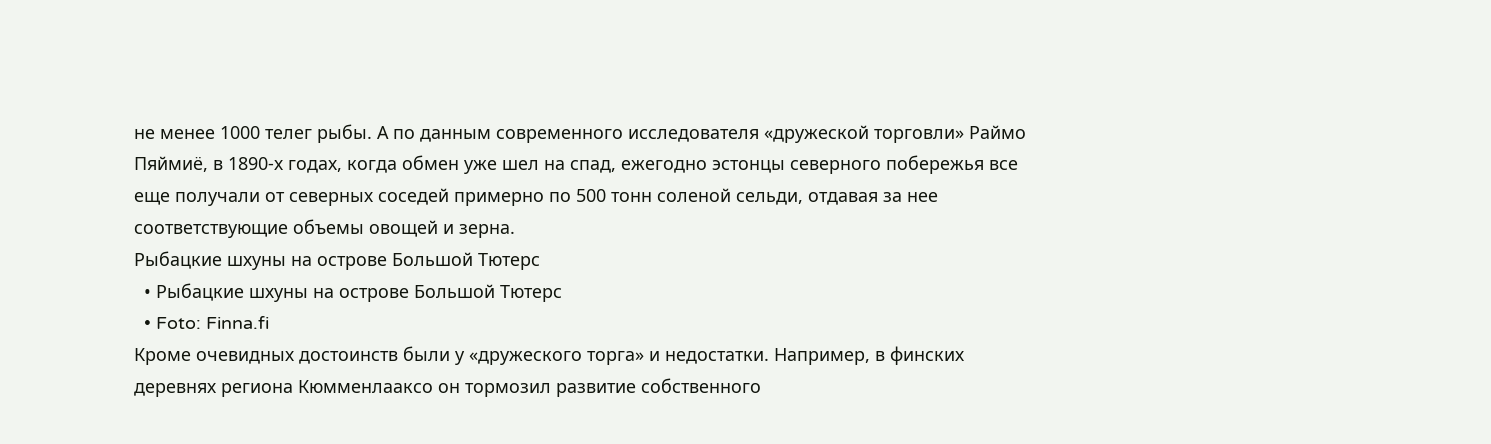не менее 1000 телег рыбы. А по данным современного исследователя «дружеской торговли» Раймо Пяймиё, в 1890-х годах, когда обмен уже шел на спад, ежегодно эстонцы северного побережья все еще получали от северных соседей примерно по 500 тонн соленой сельди, отдавая за нее соответствующие объемы овощей и зерна.
Рыбацкие шхуны на острове Большой Тютерс
  • Рыбацкие шхуны на острове Большой Тютерс
  • Foto: Finna.fi
Кроме очевидных достоинств были у «дружеского торга» и недостатки. Например, в финских деревнях региона Кюмменлааксо он тормозил развитие собственного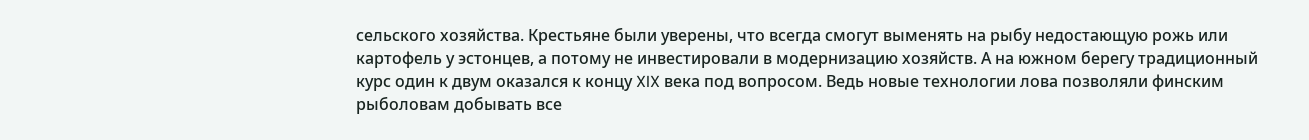сельского хозяйства. Крестьяне были уверены, что всегда смогут выменять на рыбу недостающую рожь или картофель у эстонцев, а потому не инвестировали в модернизацию хозяйств. А на южном берегу традиционный курс один к двум оказался к концу XIX века под вопросом. Ведь новые технологии лова позволяли финским рыболовам добывать все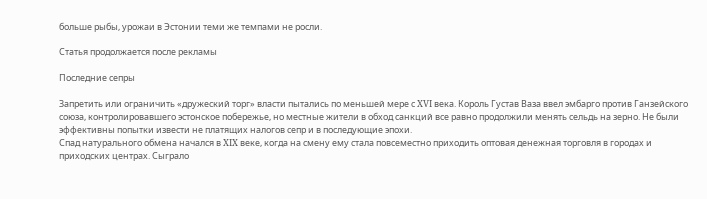больше рыбы, урожаи в Эстонии теми же темпами не росли.

Статья продолжается после рекламы

Последние сепры

Запретить или ограничить «дружеский торг» власти пытались по меньшей мере с XVI века. Король Густав Ваза ввел эмбарго против Ганзейского союза, контролировавшего эстонское побережье, но местные жители в обход санкций все равно продолжили менять сельдь на зерно. Не были эффективны попытки извести не платящих налогов сепр и в последующие эпохи.
Спад натурального обмена начался в XIX веке, когда на смену ему стала повсеместно приходить оптовая денежная торговля в городах и приходских центрах. Сыграло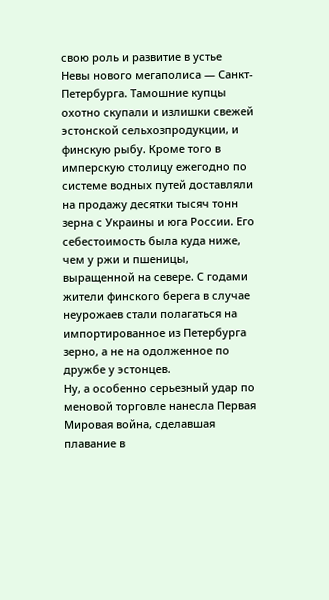свою роль и развитие в устье Невы нового мегаполиса — Санкт-Петербурга. Тамошние купцы охотно скупали и излишки свежей эстонской сельхозпродукции, и финскую рыбу. Кроме того в имперскую столицу ежегодно по системе водных путей доставляли на продажу десятки тысяч тонн зерна с Украины и юга России. Его себестоимость была куда ниже, чем у ржи и пшеницы, выращенной на севере. С годами жители финского берега в случае неурожаев стали полагаться на импортированное из Петербурга зерно, а не на одолженное по дружбе у эстонцев.
Ну, а особенно серьезный удар по меновой торговле нанесла Первая Мировая война, сделавшая плавание в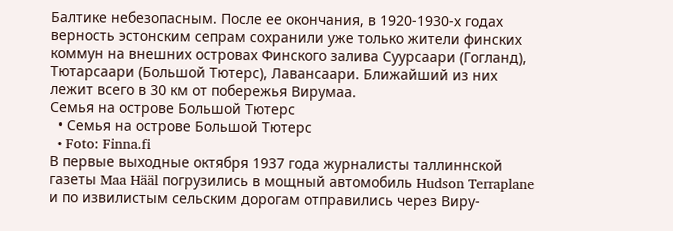Балтике небезопасным. После ее окончания, в 1920-1930-х годах верность эстонским сепрам сохранили уже только жители финских коммун на внешних островах Финского залива Суурсаари (Гогланд), Тютарсаари (Большой Тютерс), Лавансаари. Ближайший из них лежит всего в 30 км от побережья Вирумаа.
Семья на острове Большой Тютерс
  • Семья на острове Большой Тютерс
  • Foto: Finna.fi
В первые выходные октября 1937 года журналисты таллиннской газеты Maa Hääl погрузились в мощный автомобиль Hudson Terraplane и по извилистым сельским дорогам отправились через Виру-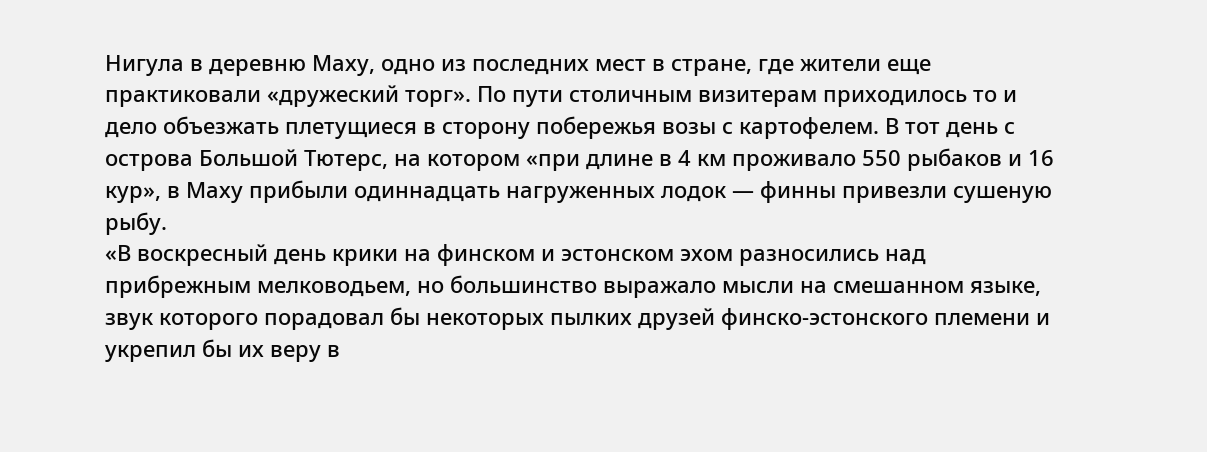Нигула в деревню Маху, одно из последних мест в стране, где жители еще практиковали «дружеский торг». По пути столичным визитерам приходилось то и дело объезжать плетущиеся в сторону побережья возы с картофелем. В тот день с острова Большой Тютерс, на котором «при длине в 4 км проживало 550 рыбаков и 16 кур», в Маху прибыли одиннадцать нагруженных лодок — финны привезли сушеную рыбу.
«В воскресный день крики на финском и эстонском эхом разносились над прибрежным мелководьем, но большинство выражало мысли на смешанном языке, звук которого порадовал бы некоторых пылких друзей финско-эстонского племени и укрепил бы их веру в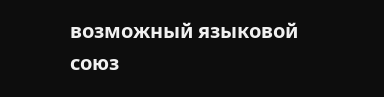возможный языковой союз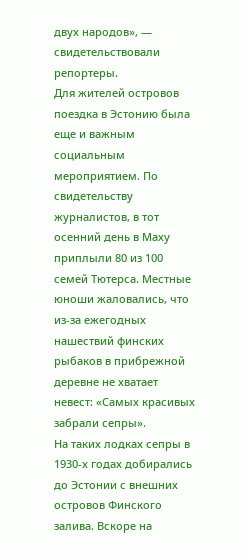двух народов», — свидетельствовали репортеры.
Для жителей островов поездка в Эстонию была еще и важным социальным мероприятием. По свидетельству журналистов, в тот осенний день в Маху приплыли 80 из 100 семей Тютерса. Местные юноши жаловались, что из-за ежегодных нашествий финских рыбаков в прибрежной деревне не хватает невест: «Самых красивых забрали сепры».
На таких лодках сепры в 1930-х годах добирались до Эстонии с внешних островов Финского залива. Вскоре на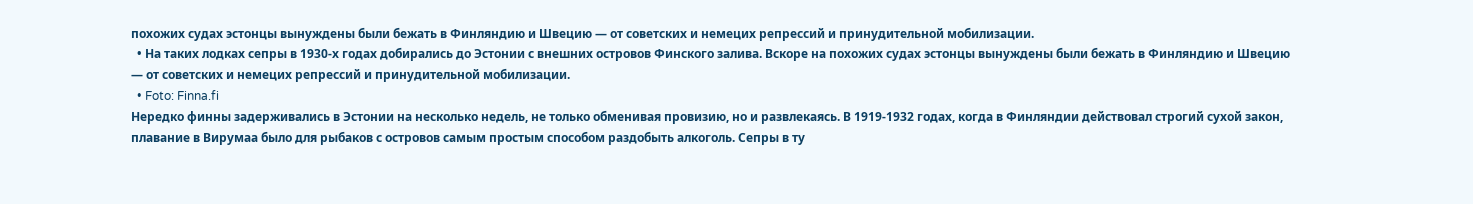похожих судах эстонцы вынуждены были бежать в Финляндию и Швецию — от советских и немецих репрессий и принудительной мобилизации.
  • На таких лодках сепры в 1930-х годах добирались до Эстонии с внешних островов Финского залива. Вскоре на похожих судах эстонцы вынуждены были бежать в Финляндию и Швецию — от советских и немецих репрессий и принудительной мобилизации.
  • Foto: Finna.fi
Нередко финны задерживались в Эстонии на несколько недель, не только обменивая провизию, но и развлекаясь. В 1919-1932 годах, когда в Финляндии действовал строгий сухой закон, плавание в Вирумаа было для рыбаков с островов самым простым способом раздобыть алкоголь. Сепры в ту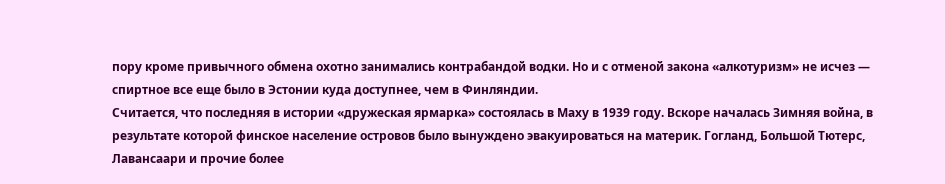пору кроме привычного обмена охотно занимались контрабандой водки. Но и с отменой закона «алкотуризм» не исчез — спиртное все еще было в Эстонии куда доступнее, чем в Финляндии.
Считается, что последняя в истории «дружеская ярмарка» состоялась в Маху в 1939 году. Вскоре началась Зимняя война, в результате которой финское население островов было вынуждено эвакуироваться на материк. Гогланд, Большой Тютерс, Лавансаари и прочие более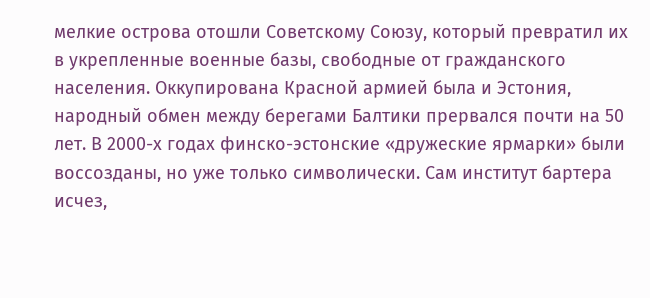мелкие острова отошли Советскому Союзу, который превратил их в укрепленные военные базы, свободные от гражданского населения. Оккупирована Красной армией была и Эстония, народный обмен между берегами Балтики прервался почти на 50 лет. В 2000-х годах финско-эстонские «дружеские ярмарки» были воссозданы, но уже только символически. Сам институт бартера исчез,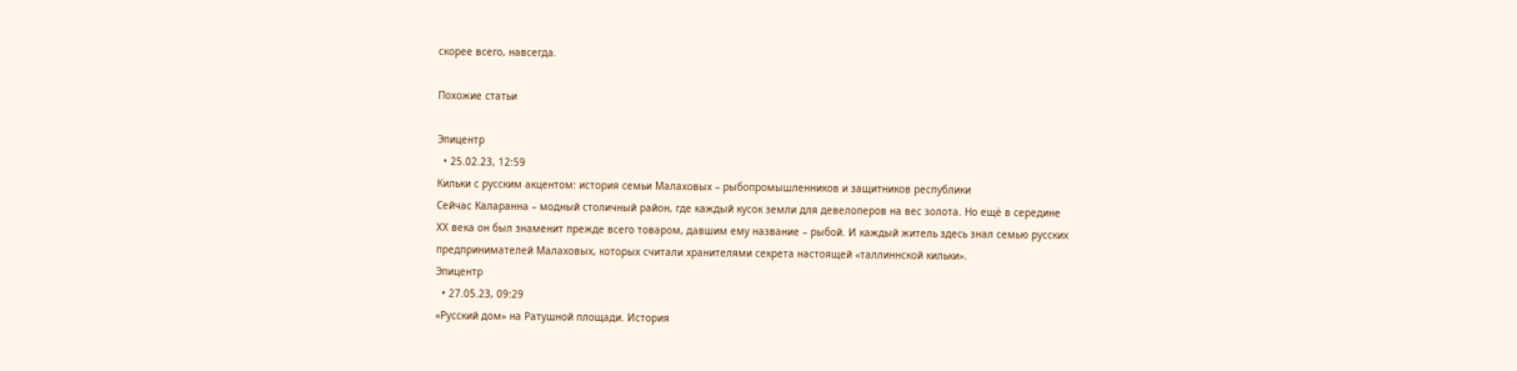скорее всего, навсегда.

Похожие статьи

Эпицентр
  • 25.02.23, 12:59
Кильки с русским акцентом: история семьи Малаховых – рыбопромышленников и защитников республики
Сейчас Каларанна – модный столичный район, где каждый кусок земли для девелоперов на вес золота. Но ещё в середине ХХ века он был знаменит прежде всего товаром, давшим ему название – рыбой. И каждый житель здесь знал семью русских предпринимателей Малаховых, которых считали хранителями секрета настоящей «таллиннской кильки».
Эпицентр
  • 27.05.23, 09:29
«Русский дом» на Ратушной площади. История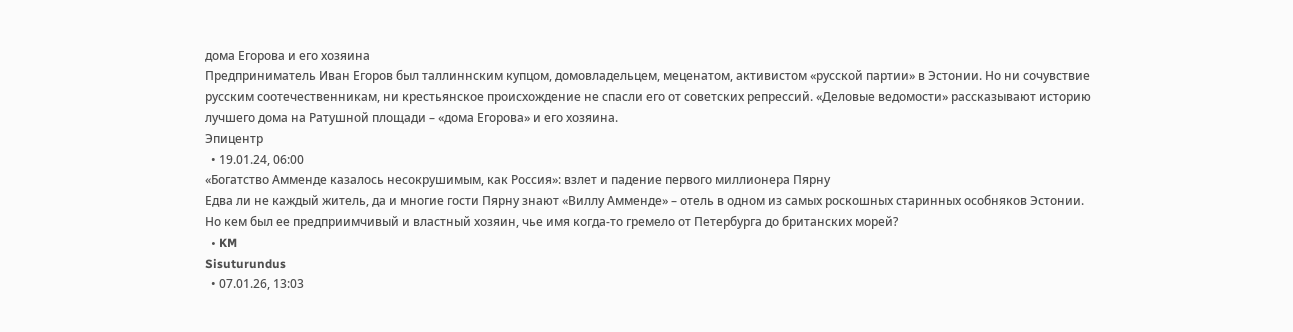дома Егорова и его хозяина
Предприниматель Иван Егоров был таллиннским купцом, домовладельцем, меценатом, активистом «русской партии» в Эстонии. Но ни сочувствие русским соотечественникам, ни крестьянское происхождение не спасли его от советских репрессий. «Деловые ведомости» рассказывают историю лучшего дома на Ратушной площади – «дома Егорова» и его хозяина.
Эпицентр
  • 19.01.24, 06:00
«Богатство Амменде казалось несокрушимым, как Россия»: взлет и падение первого миллионера Пярну
Едва ли не каждый житель, да и многие гости Пярну знают «Виллу Амменде» – отель в одном из самых роскошных старинных особняков Эстонии. Но кем был ее предприимчивый и властный хозяин, чье имя когда-то гремело от Петербурга до британских морей?
  • KM
Sisuturundus
  • 07.01.26, 13:03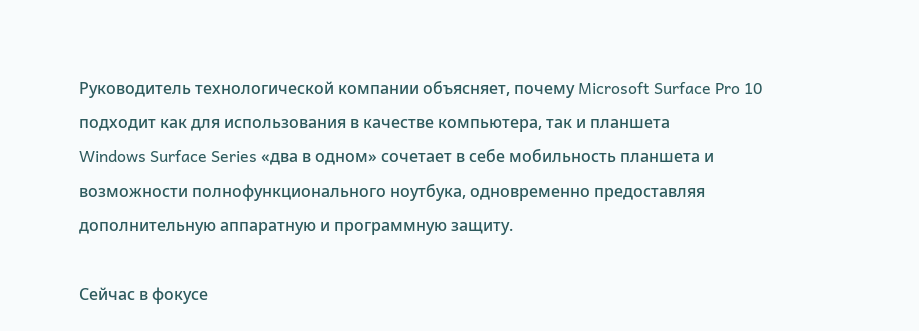Руководитель технологической компании объясняет, почему Microsoft Surface Pro 10 подходит как для использования в качестве компьютера, так и планшета
Windows Surface Series «два в одном» сочетает в себе мобильность планшета и возможности полнофункционального ноутбука, одновременно предоставляя дополнительную аппаратную и программную защиту.

Сейчас в фокусе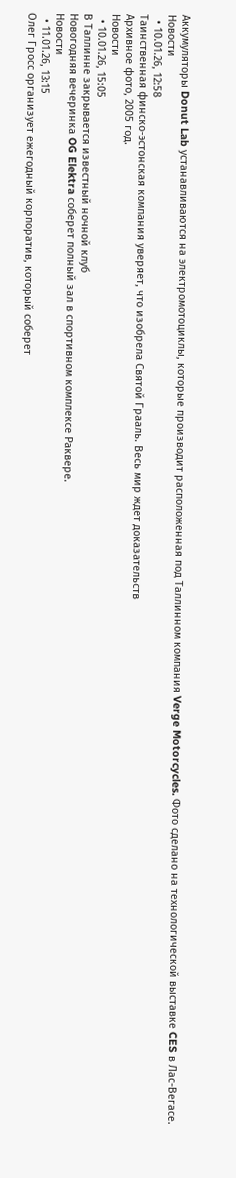Аккумуляторы Donut Lab устанавливаются на электромотоциклы, которые производит расположенная под Таллинном компания Verge Motorcycles. Фото сделано на технологической выставке CES в Лас-Вегасе.
Новости
  • 10.01.26, 12:58
Таинственная финско-эстонская компания уверяет, что изобрела Святой Грааль. Весь мир ждет доказательств
Архивное фото, 2005 год.
Новости
  • 10.01.26, 15:05
В Таллинне закрывается известный ночной клуб
Новогодняя вечеринка OG Elektra соберет полный зал в спортивном комплексе Раквере.
Новости
  • 11.01.26, 13:15
Олег Гросс организует ежегодный корпоратив, который соберет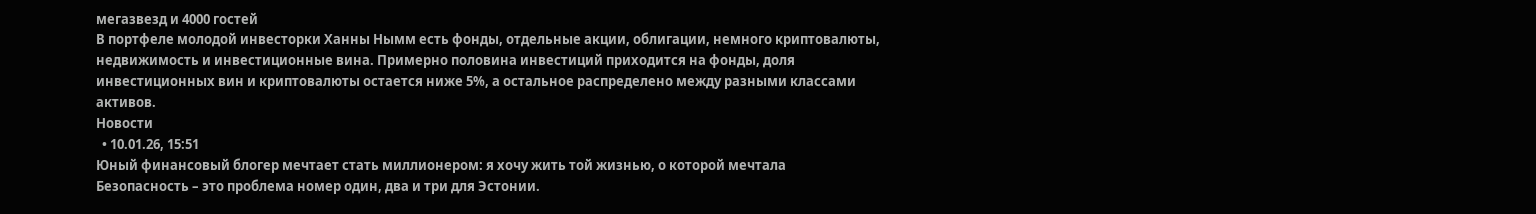мегазвезд и 4000 гостей
В портфеле молодой инвесторки Ханны Нымм есть фонды, отдельные акции, облигации, немного криптовалюты, недвижимость и инвестиционные вина. Примерно половина инвестиций приходится на фонды, доля инвестиционных вин и криптовалюты остается ниже 5%, а остальное распределено между разными классами активов.
Новости
  • 10.01.26, 15:51
Юный финансовый блогер мечтает стать миллионером: я хочу жить той жизнью, о которой мечтала
Безопасность – это проблема номер один, два и три для Эстонии.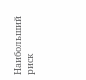Наибольший риск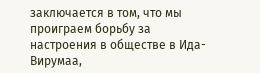заключается в том, что мы проиграем борьбу за настроения в обществе в Ида-Вирумаа,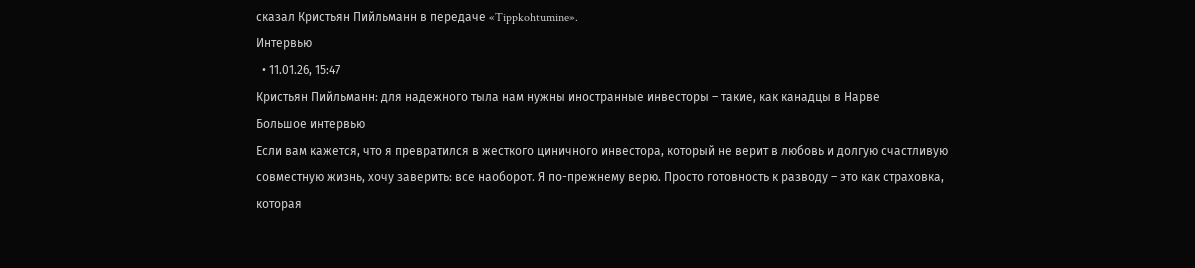сказал Кристьян Пийльманн в передаче «Tippkohtumine».
Интервью
  • 11.01.26, 15:47
Кристьян Пийльманн: для надежного тыла нам нужны иностранные инвесторы – такие, как канадцы в Нарве
Большое интервью
Если вам кажется, что я превратился в жесткого циничного инвестора, который не верит в любовь и долгую счастливую совместную жизнь, хочу заверить: все наоборот. Я по-прежнему верю. Просто готовность к разводу – это как страховка, которая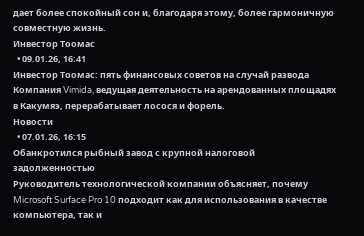дает более спокойный сон и, благодаря этому, более гармоничную совместную жизнь.
Инвестор Тоомас
  • 09.01.26, 16:41
Инвестор Тоомас: пять финансовых советов на случай развода
Компания Vimida, ведущая деятельность на арендованных площадях в Какумяэ, перерабатывает лосося и форель.
Новости
  • 07.01.26, 16:15
Обанкротился рыбный завод с крупной налоговой задолженностью
Руководитель технологической компании объясняет, почему Microsoft Surface Pro 10 подходит как для использования в качестве компьютера, так и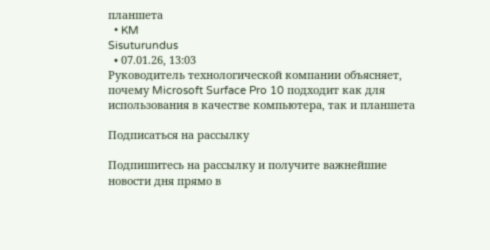планшета
  • KM
Sisuturundus
  • 07.01.26, 13:03
Руководитель технологической компании объясняет, почему Microsoft Surface Pro 10 подходит как для использования в качестве компьютера, так и планшета

Подписаться на рассылку

Подпишитесь на рассылку и получите важнейшие новости дня прямо в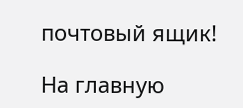почтовый ящик!

На главную